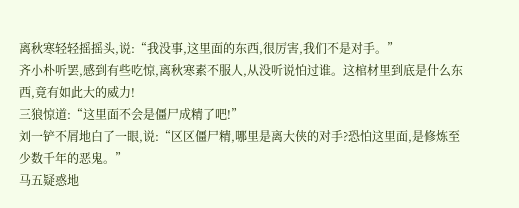离秋寒轻轻摇摇头,说:“我没事,这里面的东西,很厉害,我们不是对手。”
齐小朴听罢,感到有些吃惊,离秋寒素不服人,从没听说怕过谁。这棺材里到底是什么东西,竟有如此大的威力!
三狼惊道:“这里面不会是僵尸成精了吧!”
刘一铲不屑地白了一眼,说:“区区僵尸精,哪里是离大侠的对手?恐怕这里面,是修炼至少数千年的恶鬼。”
马五疑惑地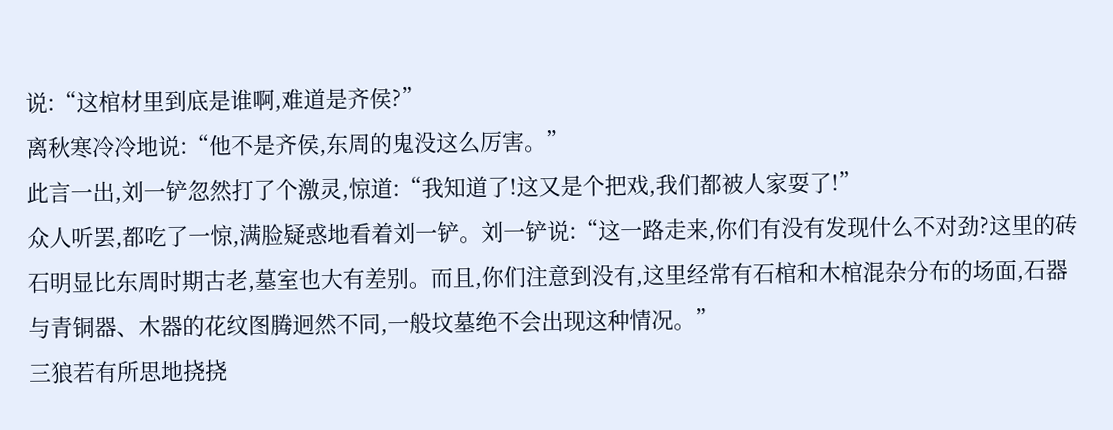说:“这棺材里到底是谁啊,难道是齐侯?”
离秋寒冷冷地说:“他不是齐侯,东周的鬼没这么厉害。”
此言一出,刘一铲忽然打了个激灵,惊道:“我知道了!这又是个把戏,我们都被人家耍了!”
众人听罢,都吃了一惊,满脸疑惑地看着刘一铲。刘一铲说:“这一路走来,你们有没有发现什么不对劲?这里的砖石明显比东周时期古老,墓室也大有差别。而且,你们注意到没有,这里经常有石棺和木棺混杂分布的场面,石器与青铜器、木器的花纹图腾迥然不同,一般坟墓绝不会出现这种情况。”
三狼若有所思地挠挠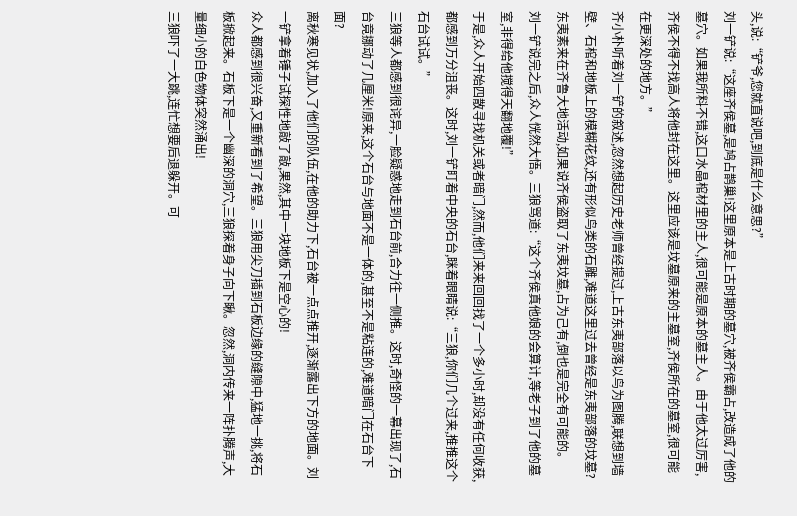头,说:“铲爷,您就直说吧,到底是什么意思?”
刘一铲说:“这座齐侯墓,是鸠占鹊巢!这里原本是上古时期的墓穴,被齐侯霸占,改造成了他的墓穴。如果我所料不错,这口水晶棺材里的主人,很可能是原本的墓主人。由于他太过厉害,齐侯不得不找高人将他封在这里。这里应该是坟墓原来的主墓室,齐侯所在的墓室,很可能在更深处的地方。”
齐小朴听着刘一铲的叙述,忽然想起历史老师曾经提过,上古东夷部落以鸟为图腾,联想到墙壁、石棺和地板上的模糊花纹,还有形似鸟类的石雕,难道这里过去曾经是东夷部落的坟墓?东夷素来在齐鲁大地活动,如果说齐侯盗取了东夷坟墓,占为己有,倒也是完全有可能的。
刘一铲说完之后,众人恍然大悟。三狼骂道:“这个齐侯真他娘的会算计,等老子到了他的墓室,非得给他搅得天翻地覆!”
于是,众人开始四散寻找机关或者暗门,然而,他们来来回回找了一个多小时,却没有任何收获,都感到万分沮丧。这时,刘一铲盯着中央的石台,眯着眼睛说:“三狼,你们几个过来,推推这个石台试试。”
三狼等人都感到很诧异,一脸疑惑地走到石台前,合力往一侧推。这时,奇怪的一幕出现了,石台竟挪动了几厘米!原来,这个石台与地面不是一体的,甚至不是粘连的,难道暗门在石台下面?
离秋寒见状,加入了他们的队伍,在他的助力下,石台被一点点推开,逐渐露出下方的地面。刘一铲拿着锤子试探性地敲了敲,果然,其中一块地板下是空心的!
众人都感到很兴奋,又重新看到了希望。三狼用尖刀插到石板边缘的缝隙中,猛地一挑,将石板掀起来。石板下是一个幽深的洞穴,三狼探着身子向下瞅。忽然,洞内传来一阵扑腾声,大量细小的白色物体突然涌出!
三狼吓了一大跳,连忙想要后退躲开。可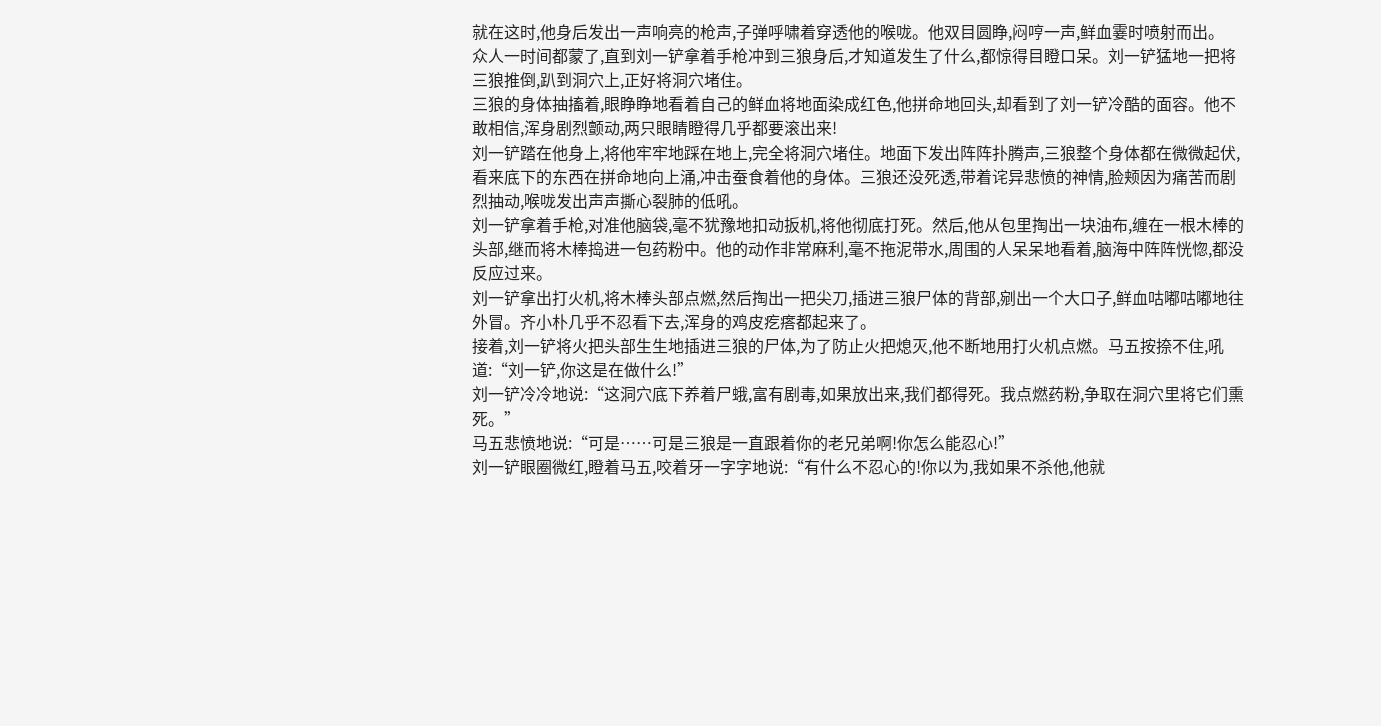就在这时,他身后发出一声响亮的枪声,子弹呼啸着穿透他的喉咙。他双目圆睁,闷哼一声,鲜血霎时喷射而出。
众人一时间都蒙了,直到刘一铲拿着手枪冲到三狼身后,才知道发生了什么,都惊得目瞪口呆。刘一铲猛地一把将三狼推倒,趴到洞穴上,正好将洞穴堵住。
三狼的身体抽搐着,眼睁睁地看着自己的鲜血将地面染成红色,他拼命地回头,却看到了刘一铲冷酷的面容。他不敢相信,浑身剧烈颤动,两只眼睛瞪得几乎都要滚出来!
刘一铲踏在他身上,将他牢牢地踩在地上,完全将洞穴堵住。地面下发出阵阵扑腾声,三狼整个身体都在微微起伏,看来底下的东西在拼命地向上涌,冲击蚕食着他的身体。三狼还没死透,带着诧异悲愤的神情,脸颊因为痛苦而剧烈抽动,喉咙发出声声撕心裂肺的低吼。
刘一铲拿着手枪,对准他脑袋,毫不犹豫地扣动扳机,将他彻底打死。然后,他从包里掏出一块油布,缠在一根木棒的头部,继而将木棒捣进一包药粉中。他的动作非常麻利,毫不拖泥带水,周围的人呆呆地看着,脑海中阵阵恍惚,都没反应过来。
刘一铲拿出打火机,将木棒头部点燃,然后掏出一把尖刀,插进三狼尸体的背部,剜出一个大口子,鲜血咕嘟咕嘟地往外冒。齐小朴几乎不忍看下去,浑身的鸡皮疙瘩都起来了。
接着,刘一铲将火把头部生生地插进三狼的尸体,为了防止火把熄灭,他不断地用打火机点燃。马五按捺不住,吼道:“刘一铲,你这是在做什么!”
刘一铲冷冷地说:“这洞穴底下养着尸蛾,富有剧毒,如果放出来,我们都得死。我点燃药粉,争取在洞穴里将它们熏死。”
马五悲愤地说:“可是……可是三狼是一直跟着你的老兄弟啊!你怎么能忍心!”
刘一铲眼圈微红,瞪着马五,咬着牙一字字地说:“有什么不忍心的!你以为,我如果不杀他,他就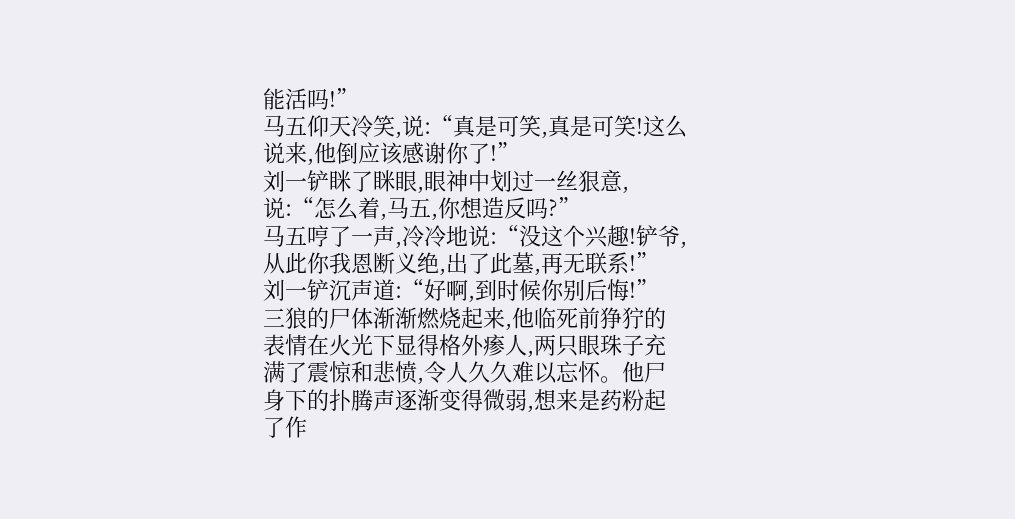能活吗!”
马五仰天冷笑,说:“真是可笑,真是可笑!这么说来,他倒应该感谢你了!”
刘一铲眯了眯眼,眼神中划过一丝狠意,说:“怎么着,马五,你想造反吗?”
马五哼了一声,冷冷地说:“没这个兴趣!铲爷,从此你我恩断义绝,出了此墓,再无联系!”
刘一铲沉声道:“好啊,到时候你别后悔!”
三狼的尸体渐渐燃烧起来,他临死前狰狞的表情在火光下显得格外瘆人,两只眼珠子充满了震惊和悲愤,令人久久难以忘怀。他尸身下的扑腾声逐渐变得微弱,想来是药粉起了作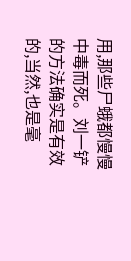用,那些尸蛾都慢慢中毒而死。刘一铲的方法确实是有效的,当然,也是毫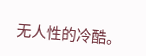无人性的冷酷。